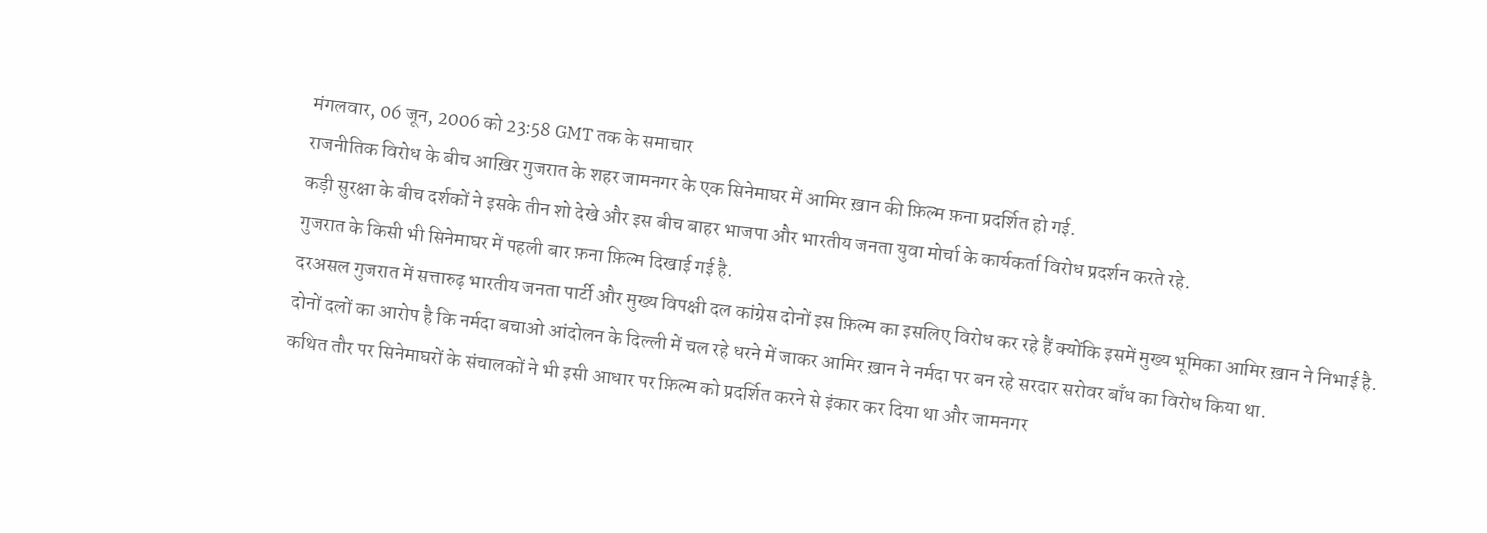मंगलवार, 06 जून, 2006 को 23:58 GMT तक के समाचार
राजनीतिक विरोध के बीच आख़िर गुजरात के शहर जामनगर के एक सिनेमाघर में आमिर ख़ान की फ़िल्म फ़ना प्रदर्शित हो गई.
कड़ी सुरक्षा के बीच दर्शकों ने इसके तीन शो देखे और इस बीच बाहर भाजपा और भारतीय जनता युवा मोर्चा के कार्यकर्ता विरोध प्रदर्शन करते रहे.
गुजरात के किसी भी सिनेमाघर में पहली बार फ़ना फ़िल्म दिखाई गई है.
दरअसल गुजरात में सत्तारुढ़ भारतीय जनता पार्टी और मुख्य विपक्षी दल कांग्रेस दोनों इस फ़िल्म का इसलिए विरोध कर रहे हैं क्योंकि इसमें मुख्य भूमिका आमिर ख़ान ने निभाई है.
दोनों दलों का आरोप है कि नर्मदा बचाओ आंदोलन के दिल्ली में चल रहे धरने में जाकर आमिर ख़ान ने नर्मदा पर बन रहे सरदार सरोवर बाँध का विरोध किया था.
कथित तौर पर सिनेमाघरों के संचालकों ने भी इसी आधार पर फ़िल्म को प्रदर्शित करने से इंकार कर दिया था और जामनगर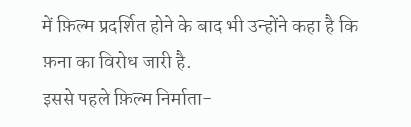में फ़िल्म प्रदर्शित होने के बाद भी उन्होंने कहा है कि फ़ना का विरोध जारी है.
इससे पहले फ़िल्म निर्माता-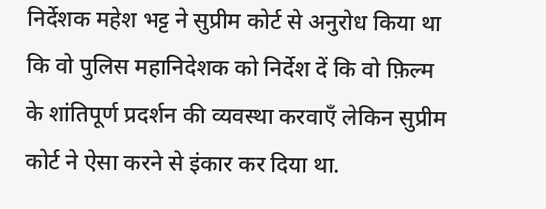निर्देशक महेश भट्ट ने सुप्रीम कोर्ट से अनुरोध किया था कि वो पुलिस महानिदेशक को निर्देश दें कि वो फ़िल्म के शांतिपूर्ण प्रदर्शन की व्यवस्था करवाएँ लेकिन सुप्रीम कोर्ट ने ऐसा करने से इंकार कर दिया था.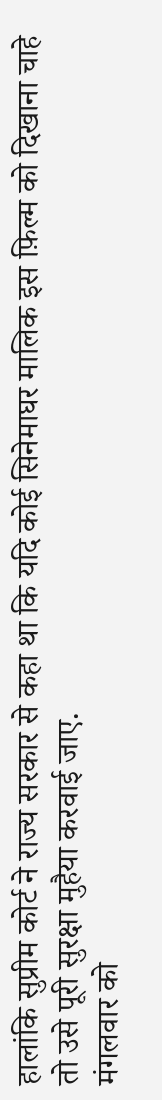हालांकि सुप्रीम कोर्ट ने राज्य सरकार से कहा था कि यदि कोई सिनेमाघर मालिक इस फ़िल्म को दिखाना चाहे तो उसे पूरी सुरक्षा मुहैया करवाई जाए.
मंगलवार को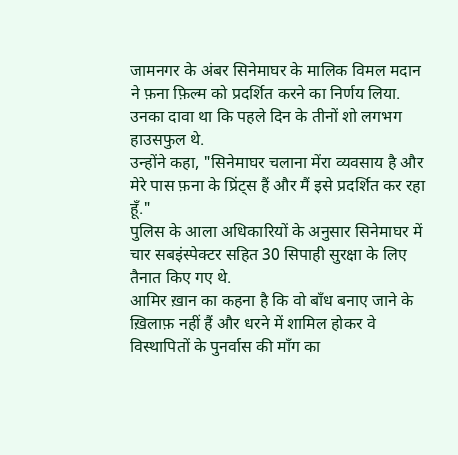जामनगर के अंबर सिनेमाघर के मालिक विमल मदान ने फ़ना फ़िल्म को प्रदर्शित करने का निर्णय लिया.
उनका दावा था कि पहले दिन के तीनों शो लगभग हाउसफुल थे.
उन्होंने कहा, "सिनेमाघर चलाना मेंरा व्यवसाय है और मेरे पास फ़ना के प्रिंट्स हैं और मैं इसे प्रदर्शित कर रहा हूँ."
पुलिस के आला अधिकारियों के अनुसार सिनेमाघर में चार सबइंस्पेक्टर सहित 30 सिपाही सुरक्षा के लिए तैनात किए गए थे.
आमिर ख़ान का कहना है कि वो बाँध बनाए जाने के ख़िलाफ़ नहीं हैं और धरने में शामिल होकर वे विस्थापितों के पुनर्वास की माँग का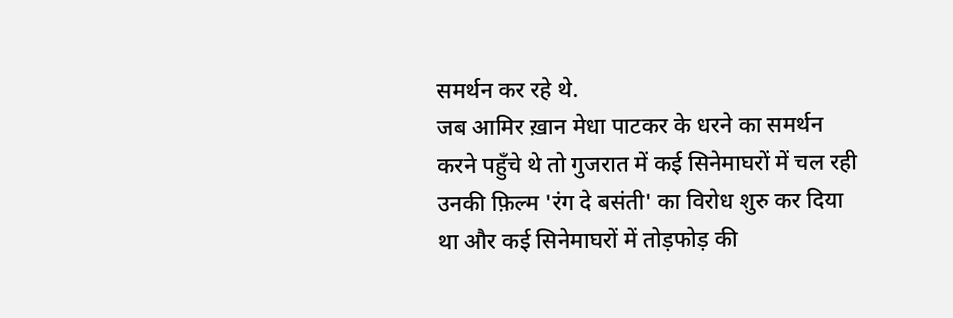समर्थन कर रहे थे.
जब आमिर ख़ान मेधा पाटकर के धरने का समर्थन करने पहुँचे थे तो गुजरात में कई सिनेमाघरों में चल रही उनकी फ़िल्म 'रंग दे बसंती' का विरोध शुरु कर दिया था और कई सिनेमाघरों में तोड़फोड़ की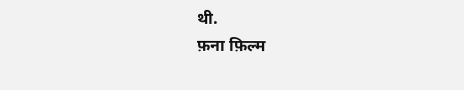थी.
फ़ना फ़िल्म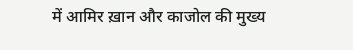में आमिर ख़ान और काजोल की मुख्य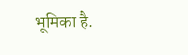भूमिका है.